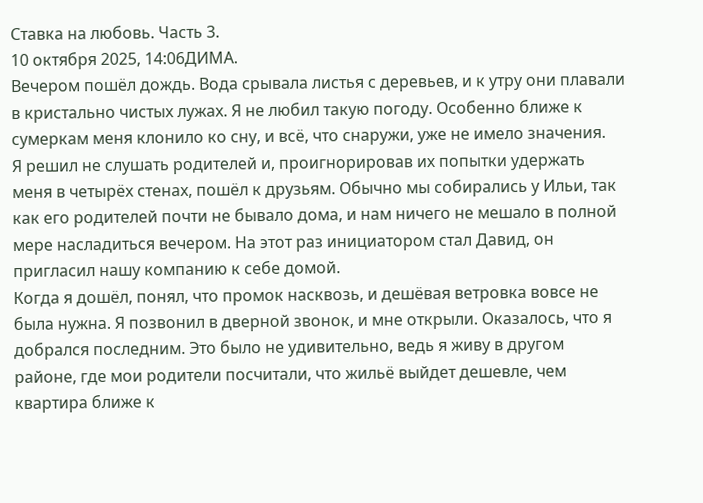Ставка на любовь. Часть 3.
10 октября 2025, 14:06ДИМА.
Вечером пошёл дождь. Вода срывала листья с деревьев, и к утру они плавали в кристально чистых лужах. Я не любил такую погоду. Особенно ближе к сумеркам меня клонило ко сну, и всё, что снаружи, уже не имело значения.
Я решил не слушать родителей и, проигнорировав их попытки удержать меня в четырёх стенах, пошёл к друзьям. Обычно мы собирались у Ильи, так как его родителей почти не бывало дома, и нам ничего не мешало в полной мере насладиться вечером. На этот раз инициатором стал Давид, он пригласил нашу компанию к себе домой.
Когда я дошёл, понял, что промок насквозь, и дешёвая ветровка вовсе не была нужна. Я позвонил в дверной звонок, и мне открыли. Оказалось, что я добрался последним. Это было не удивительно, ведь я живу в другом районе, где мои родители посчитали, что жильё выйдет дешевле, чем квартира ближе к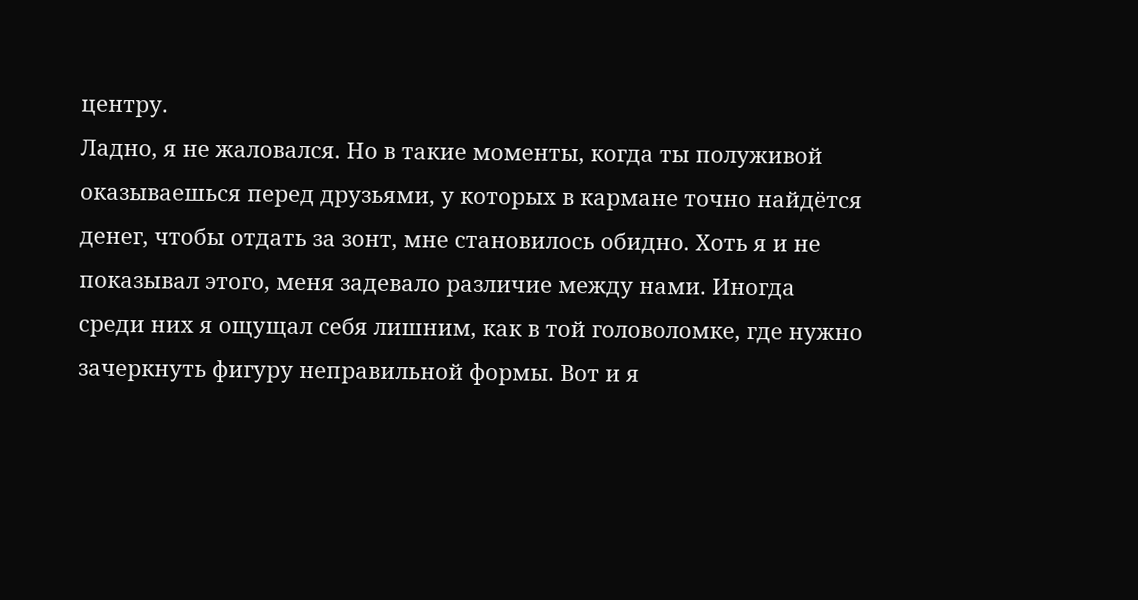центру.
Ладно, я не жаловался. Но в такие моменты, когда ты полуживой оказываешься перед друзьями, у которых в кармане точно найдётся денег, чтобы отдать за зонт, мне становилось обидно. Хоть я и не показывал этого, меня задевало различие между нами. Иногда среди них я ощущал себя лишним, как в той головоломке, где нужно зачеркнуть фигуру неправильной формы. Вот и я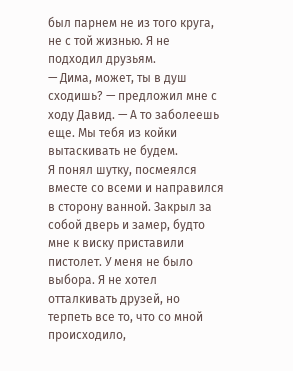был парнем не из того круга, не с той жизнью. Я не подходил друзьям.
— Дима, может, ты в душ сходишь? — предложил мне с ходу Давид. — А то заболеешь еще. Мы тебя из койки вытаскивать не будем.
Я понял шутку, посмеялся вместе со всеми и направился в сторону ванной. Закрыл за собой дверь и замер, будто мне к виску приставили пистолет. У меня не было выбора. Я не хотел отталкивать друзей, но терпеть все то, что со мной происходило,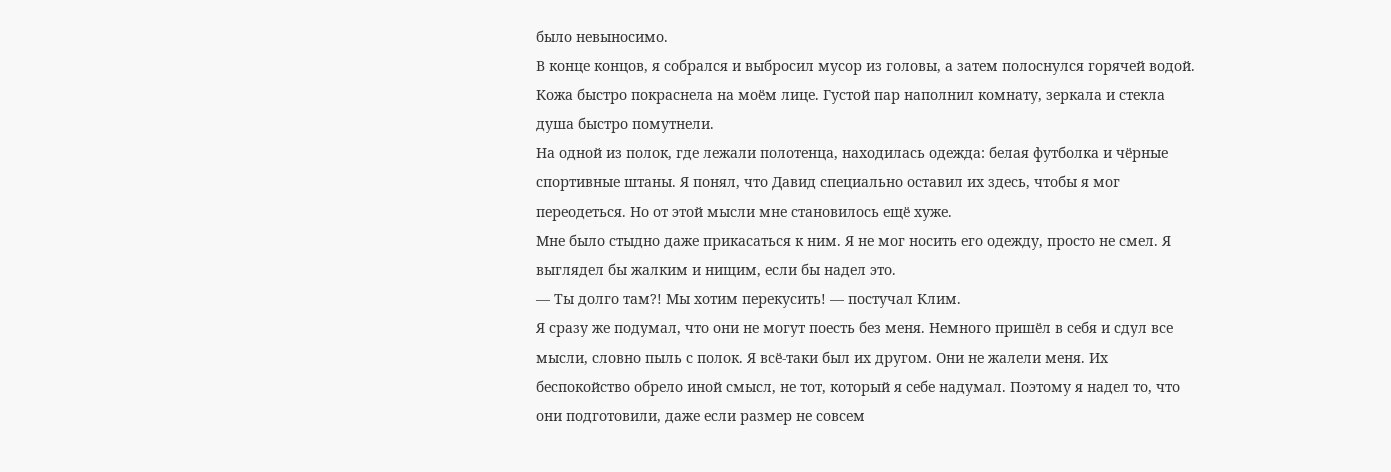было невыносимо.
В конце концов, я собрался и выбросил мусор из головы, а затем полоснулся горячей водой. Кожа быстро покраснела на моём лице. Густой пар наполнил комнату, зеркала и стекла душа быстро помутнели.
На одной из полок, где лежали полотенца, находилась одежда: белая футболка и чёрные спортивные штаны. Я понял, что Давид специально оставил их здесь, чтобы я мог переодеться. Но от этой мысли мне становилось ещё хуже.
Мне было стыдно даже прикасаться к ним. Я не мог носить его одежду, просто не смел. Я выглядел бы жалким и нищим, если бы надел это.
— Ты долго там?! Мы хотим перекусить! — постучал Клим.
Я сразу же подумал, что они не могут поесть без меня. Немного пришёл в себя и сдул все мысли, словно пыль с полок. Я всё-таки был их другом. Они не жалели меня. Их беспокойство обрело иной смысл, не тот, который я себе надумал. Поэтому я надел то, что они подготовили, даже если размер не совсем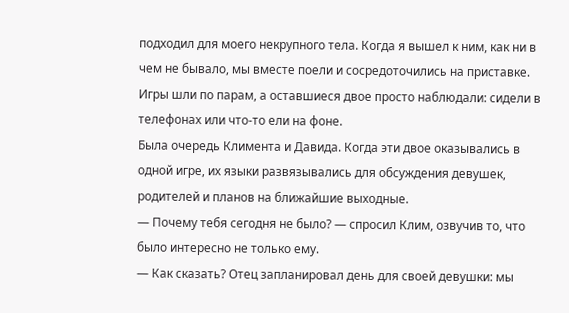подходил для моего некрупного тела. Когда я вышел к ним, как ни в чем не бывало, мы вместе поели и сосредоточились на приставке. Игры шли по парам, а оставшиеся двое просто наблюдали: сидели в телефонах или что-то ели на фоне.
Была очередь Климента и Давида. Когда эти двое оказывались в одной игре, их языки развязывались для обсуждения девушек, родителей и планов на ближайшие выходные.
— Почему тебя сегодня не было? — спросил Клим, озвучив то, что было интересно не только ему.
— Как сказать? Отец запланировал день для своей девушки: мы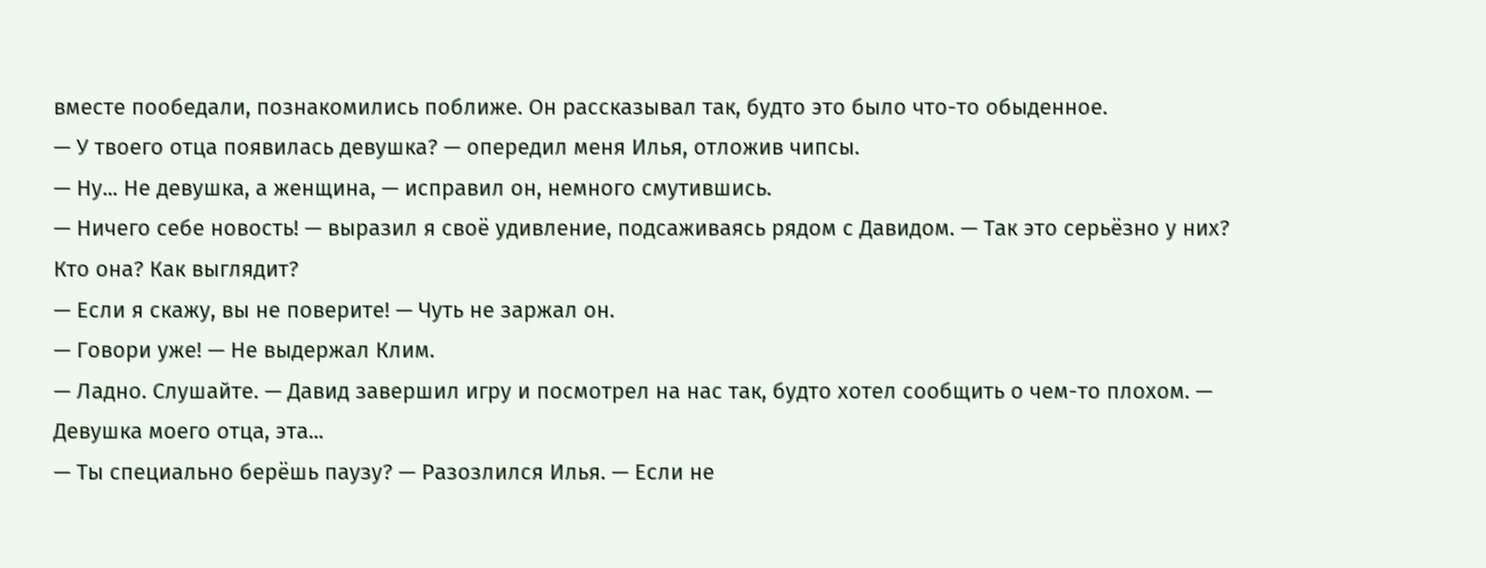вместе пообедали, познакомились поближе. Он рассказывал так, будто это было что-то обыденное.
— У твоего отца появилась девушка? — опередил меня Илья, отложив чипсы.
— Ну... Не девушка, а женщина, — исправил он, немного смутившись.
— Ничего себе новость! — выразил я своё удивление, подсаживаясь рядом с Давидом. — Так это серьёзно у них? Кто она? Как выглядит?
— Если я скажу, вы не поверите! — Чуть не заржал он.
— Говори уже! — Не выдержал Клим.
— Ладно. Слушайте. — Давид завершил игру и посмотрел на нас так, будто хотел сообщить о чем-то плохом. — Девушка моего отца, эта...
— Ты специально берёшь паузу? — Разозлился Илья. — Если не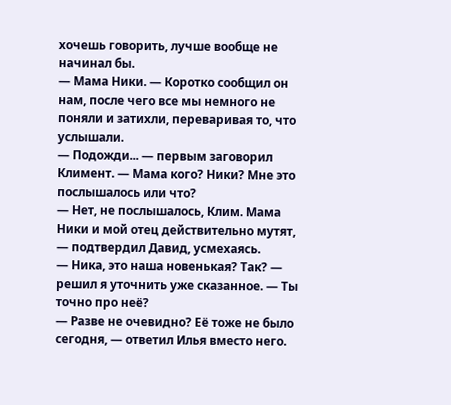хочешь говорить, лучше вообще не начинал бы.
— Мама Ники. — Коротко сообщил он нам, после чего все мы немного не поняли и затихли, переваривая то, что услышали.
— Подожди... — первым заговорил Климент. — Мама кого? Ники? Мне это послышалось или что?
— Нет, не послышалось, Клим. Мама Ники и мой отец действительно мутят, — подтвердил Давид, усмехаясь.
— Ника, это наша новенькая? Так? — решил я уточнить уже сказанное. — Ты точно про неё?
— Разве не очевидно? Её тоже не было сегодня, — ответил Илья вместо него.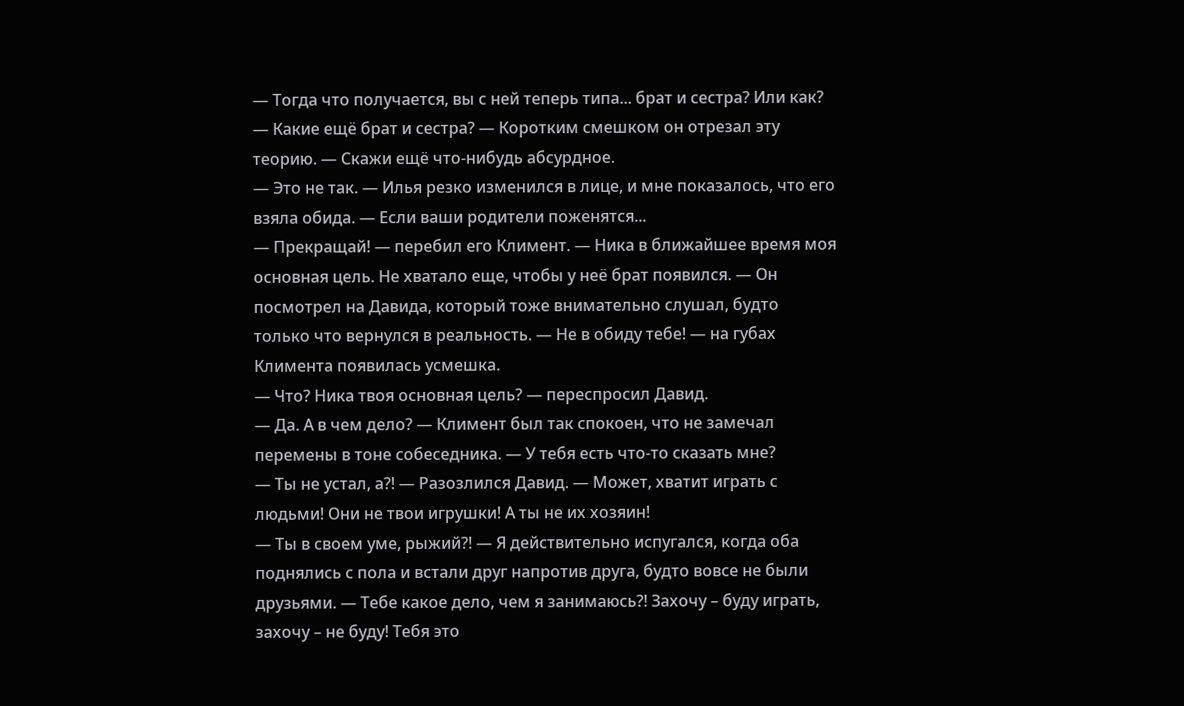— Тогда что получается, вы с ней теперь типа... брат и сестра? Или как?
— Какие ещё брат и сестра? — Коротким смешком он отрезал эту теорию. — Скажи ещё что-нибудь абсурдное.
— Это не так. — Илья резко изменился в лице, и мне показалось, что его взяла обида. — Если ваши родители поженятся...
— Прекращай! — перебил его Климент. — Ника в ближайшее время моя основная цель. Не хватало еще, чтобы у неё брат появился. — Он посмотрел на Давида, который тоже внимательно слушал, будто только что вернулся в реальность. — Не в обиду тебе! — на губах Климента появилась усмешка.
— Что? Ника твоя основная цель? — переспросил Давид.
— Да. А в чем дело? — Климент был так спокоен, что не замечал перемены в тоне собеседника. — У тебя есть что-то сказать мне?
— Ты не устал, а?! — Разозлился Давид. — Может, хватит играть с людьми! Они не твои игрушки! А ты не их хозяин!
— Ты в своем уме, рыжий?! — Я действительно испугался, когда оба поднялись с пола и встали друг напротив друга, будто вовсе не были друзьями. — Тебе какое дело, чем я занимаюсь?! Захочу – буду играть, захочу – не буду! Тебя это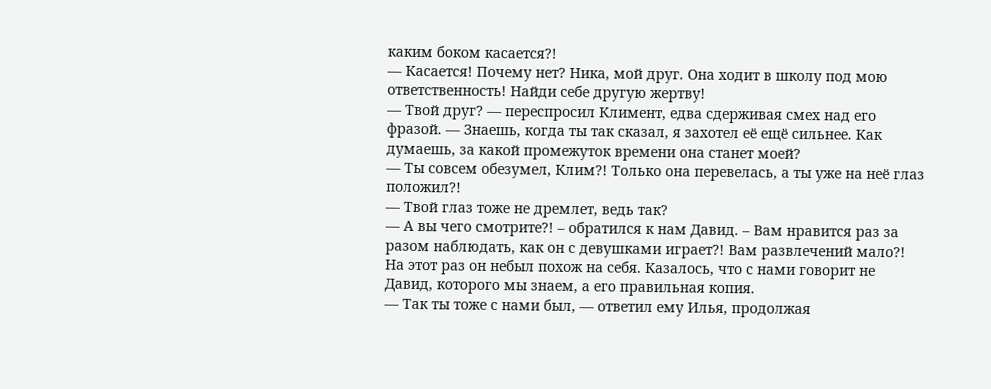каким боком касается?!
— Касается! Почему нет? Ника, мой друг. Она ходит в школу под мою ответственность! Найди себе другую жертву!
— Твой друг? — переспросил Климент, едва сдерживая смех над его фразой. — Знаешь, когда ты так сказал, я захотел её ещё сильнее. Как думаешь, за какой промежуток времени она станет моей?
— Ты совсем обезумел, Клим?! Только она перевелась, а ты уже на неё глаз положил?!
— Твой глаз тоже не дремлет, ведь так?
— А вы чего смотрите?! – обратился к нам Давид. – Вам нравится раз за разом наблюдать, как он с девушками играет?! Вам развлечений мало?!
На этот раз он небыл похож на себя. Казалось, что с нами говорит не Давид, которого мы знаем, а его правильная копия.
— Так ты тоже с нами был, — ответил ему Илья, продолжая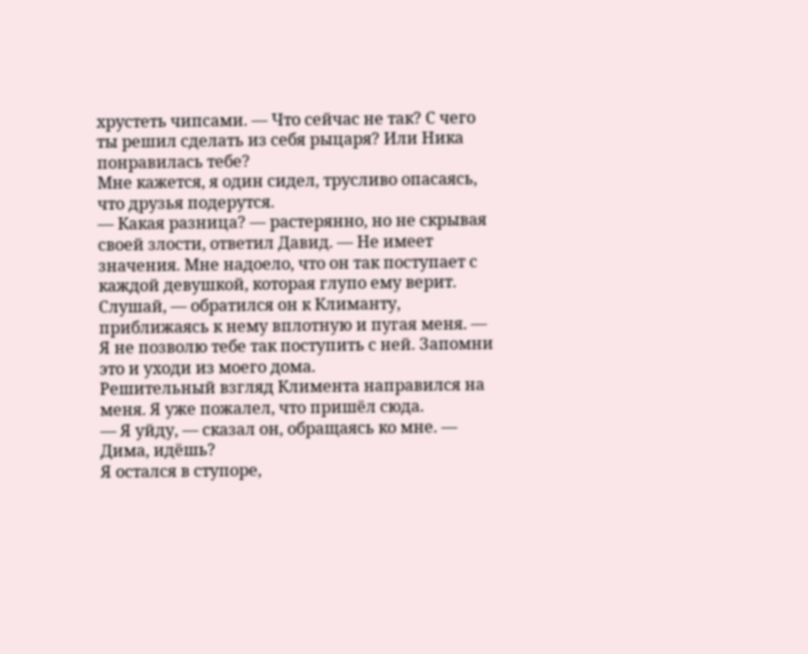хрустеть чипсами. — Что сейчас не так? С чего ты решил сделать из себя рыцаря? Или Ника понравилась тебе?
Мне кажется, я один сидел, трусливо опасаясь, что друзья подерутся.
— Какая разница? — растерянно, но не скрывая своей злости, ответил Давид. — Не имеет значения. Мне надоело, что он так поступает с каждой девушкой, которая глупо ему верит. Слушай, — обратился он к Климанту, приближаясь к нему вплотную и пугая меня. — Я не позволю тебе так поступить с ней. Запомни это и уходи из моего дома.
Решительный взгляд Климента направился на меня. Я уже пожалел, что пришёл сюда.
— Я уйду, — сказал он, обращаясь ко мне. — Дима, идёшь?
Я остался в ступоре,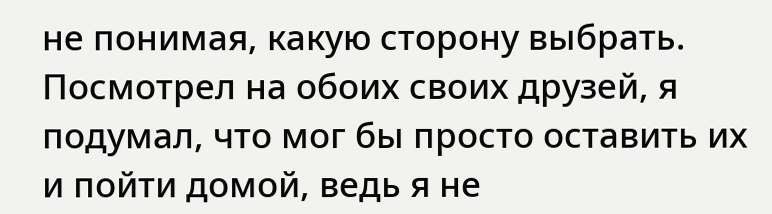не понимая, какую сторону выбрать. Посмотрел на обоих своих друзей, я подумал, что мог бы просто оставить их и пойти домой, ведь я не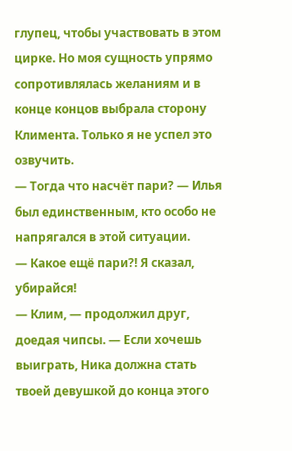глупец, чтобы участвовать в этом цирке. Но моя сущность упрямо сопротивлялась желаниям и в конце концов выбрала сторону Климента. Только я не успел это озвучить.
— Тогда что насчёт пари? — Илья был единственным, кто особо не напрягался в этой ситуации.
— Какое ещё пари?! Я сказал, убирайся!
— Клим, — продолжил друг, доедая чипсы. — Если хочешь выиграть, Ника должна стать твоей девушкой до конца этого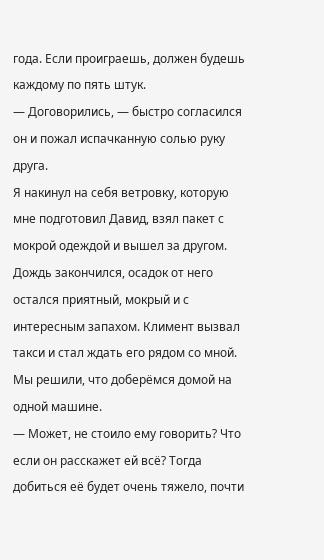года. Если проиграешь, должен будешь каждому по пять штук.
— Договорились, — быстро согласился он и пожал испачканную солью руку друга.
Я накинул на себя ветровку, которую мне подготовил Давид, взял пакет с мокрой одеждой и вышел за другом. Дождь закончился, осадок от него остался приятный, мокрый и с интересным запахом. Климент вызвал такси и стал ждать его рядом со мной. Мы решили, что доберёмся домой на одной машине.
— Может, не стоило ему говорить? Что если он расскажет ей всё? Тогда добиться её будет очень тяжело, почти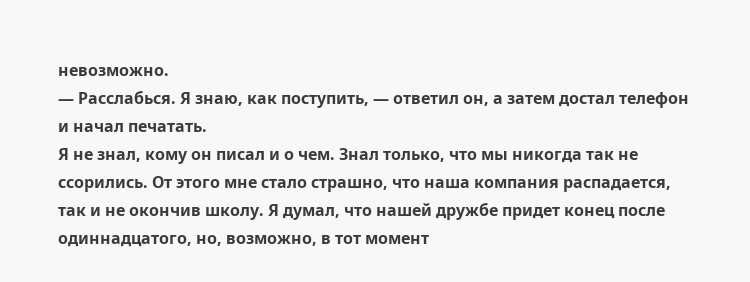невозможно.
— Расслабься. Я знаю, как поступить, — ответил он, а затем достал телефон и начал печатать.
Я не знал, кому он писал и о чем. Знал только, что мы никогда так не ссорились. От этого мне стало страшно, что наша компания распадается, так и не окончив школу. Я думал, что нашей дружбе придет конец после одиннадцатого, но, возможно, в тот момент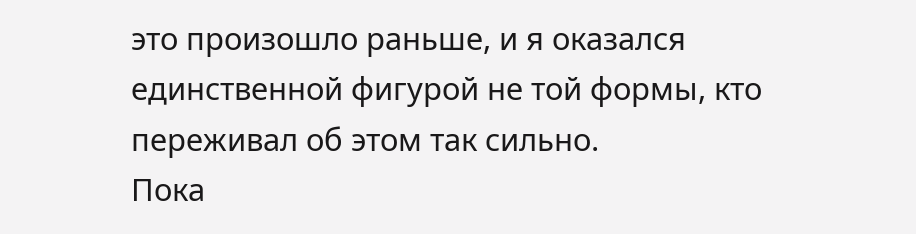это произошло раньше, и я оказался единственной фигурой не той формы, кто переживал об этом так сильно.
Пока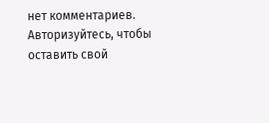нет комментариев. Авторизуйтесь, чтобы оставить свой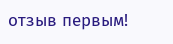отзыв первым!